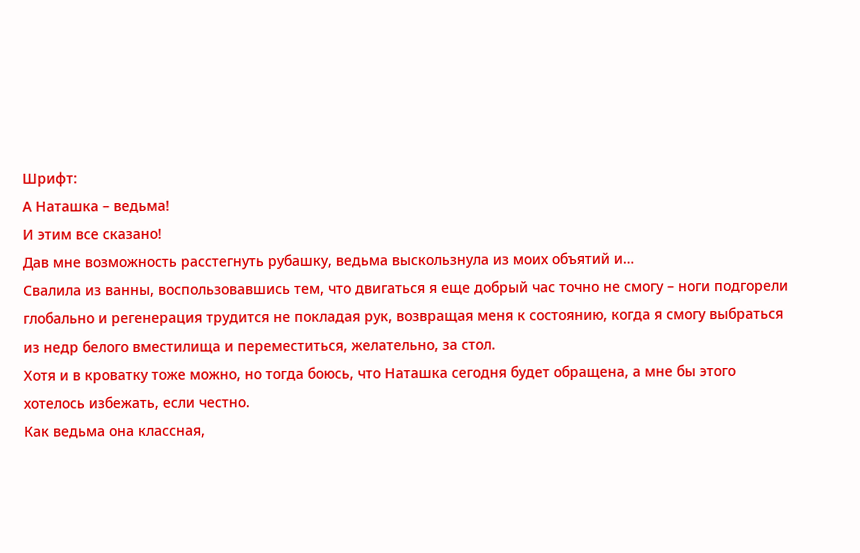Шрифт:
А Наташка – ведьма!
И этим все сказано!
Дав мне возможность расстегнуть рубашку, ведьма выскользнула из моих объятий и…
Свалила из ванны, воспользовавшись тем, что двигаться я еще добрый час точно не смогу – ноги подгорели глобально и регенерация трудится не покладая рук, возвращая меня к состоянию, когда я смогу выбраться из недр белого вместилища и переместиться, желательно, за стол.
Хотя и в кроватку тоже можно, но тогда боюсь, что Наташка сегодня будет обращена, а мне бы этого хотелось избежать, если честно.
Как ведьма она классная,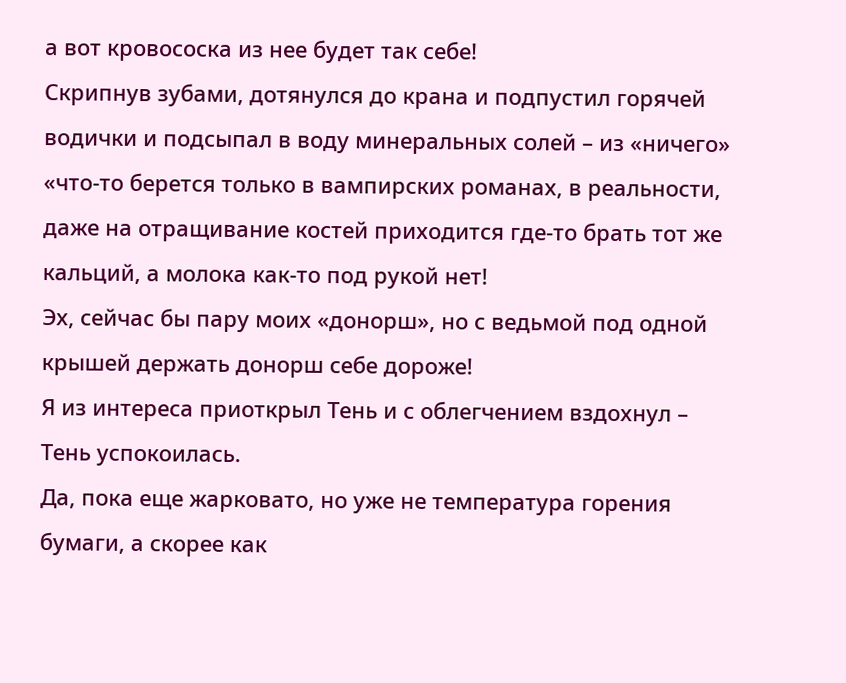а вот кровососка из нее будет так себе!
Скрипнув зубами, дотянулся до крана и подпустил горячей водички и подсыпал в воду минеральных солей – из «ничего» «что-то берется только в вампирских романах, в реальности, даже на отращивание костей приходится где-то брать тот же кальций, а молока как-то под рукой нет!
Эх, сейчас бы пару моих «донорш», но с ведьмой под одной крышей держать донорш себе дороже!
Я из интереса приоткрыл Тень и с облегчением вздохнул – Тень успокоилась.
Да, пока еще жарковато, но уже не температура горения бумаги, а скорее как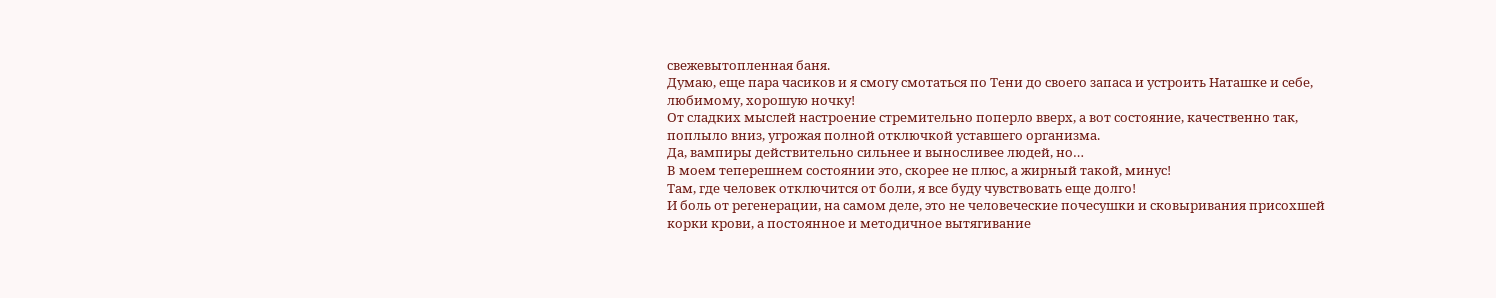свежевытопленная баня.
Думаю, еще пара часиков и я смогу смотаться по Тени до своего запаса и устроить Наташке и себе, любимому, хорошую ночку!
От сладких мыслей настроение стремительно поперло вверх, а вот состояние, качественно так, поплыло вниз, угрожая полной отключкой уставшего организма.
Да, вампиры действительно сильнее и выносливее людей, но…
В моем теперешнем состоянии это, скорее не плюс, а жирный такой, минус!
Там, где человек отключится от боли, я все буду чувствовать еще долго!
И боль от регенерации, на самом деле, это не человеческие почесушки и сковыривания присохшей корки крови, а постоянное и методичное вытягивание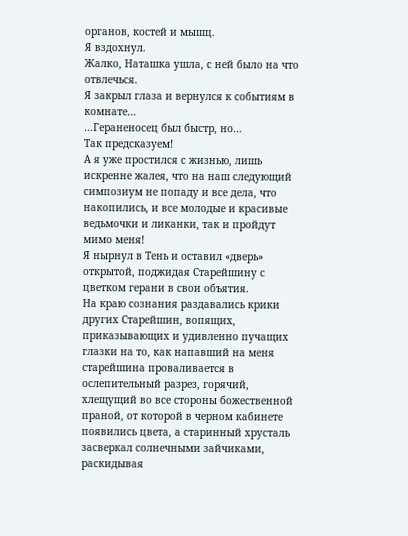органов, костей и мышц.
Я вздохнул.
Жалко, Наташка ушла, с ней было на что отвлечься.
Я закрыл глаза и вернулся к событиям в комнате…
…Гераненосец был быстр, но…
Так предсказуем!
А я уже простился с жизнью, лишь искренне жалея, что на наш следующий симпозиум не попаду и все дела, что накопились, и все молодые и красивые ведьмочки и ликанки, так и пройдут мимо меня!
Я нырнул в Тень и оставил «дверь» открытой, поджидая Старейшину с цветком герани в свои объятия.
На краю сознания раздавались крики других Старейшин, вопящих, приказывающих и удивленно пучащих глазки на то, как напавший на меня старейшина проваливается в ослепительный разрез, горячий, хлещущий во все стороны божественной праной, от которой в черном кабинете появились цвета, а старинный хрусталь засверкал солнечными зайчиками, раскидывая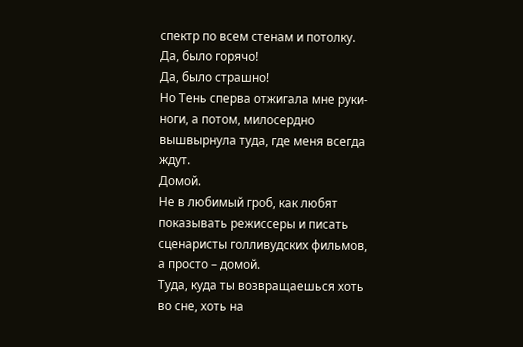спектр по всем стенам и потолку.
Да, было горячо!
Да, было страшно!
Но Тень сперва отжигала мне руки-ноги, а потом, милосердно вышвырнула туда, где меня всегда ждут.
Домой.
Не в любимый гроб, как любят показывать режиссеры и писать сценаристы голливудских фильмов, а просто – домой.
Туда, куда ты возвращаешься хоть во сне, хоть на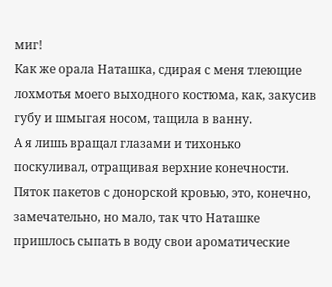миг!
Как же орала Наташка, сдирая с меня тлеющие лохмотья моего выходного костюма, как, закусив губу и шмыгая носом, тащила в ванну.
А я лишь вращал глазами и тихонько поскуливал, отращивая верхние конечности.
Пяток пакетов с донорской кровью, это, конечно, замечательно, но мало, так что Наташке пришлось сыпать в воду свои ароматические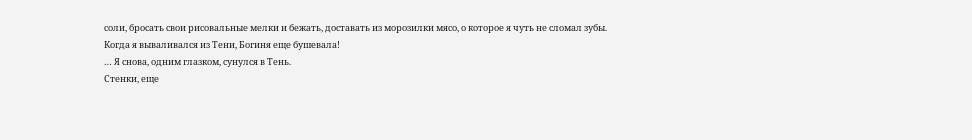соли, бросать свои рисовальные мелки и бежать, доставать из морозилки мясо, о которое я чуть не сломал зубы.
Когда я вываливался из Тени, Богиня еще бушевала!
… Я снова, одним глазком, сунулся в Тень.
Стенки, еще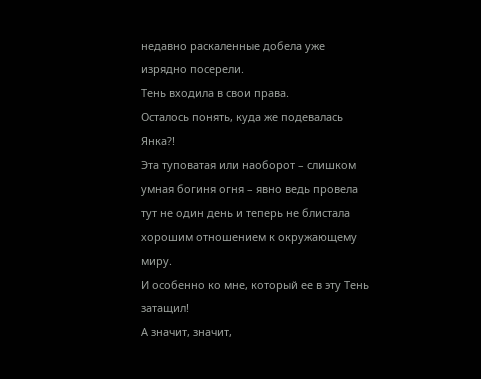недавно раскаленные добела уже изрядно посерели.
Тень входила в свои права.
Осталось понять, куда же подевалась Янка?!
Эта туповатая или наоборот – слишком умная богиня огня – явно ведь провела тут не один день и теперь не блистала хорошим отношением к окружающему миру.
И особенно ко мне, который ее в эту Тень затащил!
А значит, значит,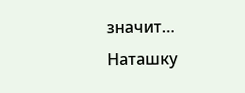значит…
Наташку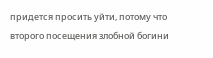придется просить уйти, потому что второго посещения злобной богини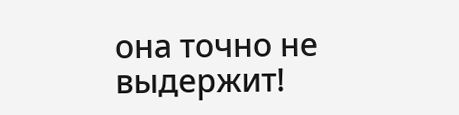она точно не выдержит!